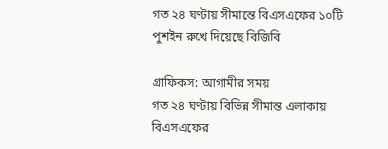গত ২৪ ঘণ্টায় সীমান্তে বিএসএফের ১০টি পুশইন রুখে দিয়েছে বিজিবি

গ্রাফিকস: আগামীর সময়
গত ২৪ ঘণ্টায় বিভিন্ন সীমান্ত এলাকায় বিএসএফের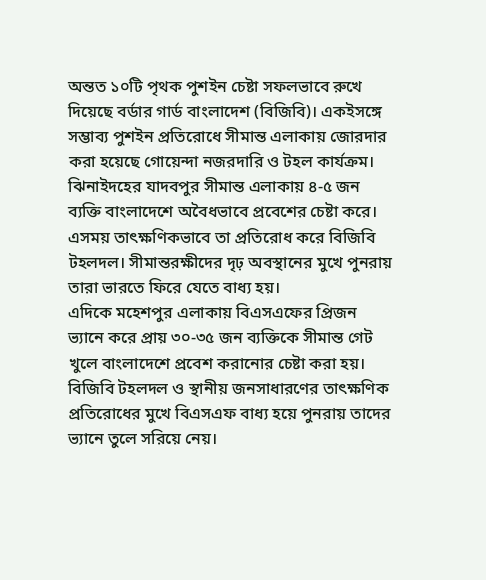অন্তত ১০টি পৃথক পুশইন চেষ্টা সফলভাবে রুখে দিয়েছে বর্ডার গার্ড বাংলাদেশ (বিজিবি)। একইসঙ্গে সম্ভাব্য পুশইন প্রতিরোধে সীমান্ত এলাকায় জোরদার করা হয়েছে গোয়েন্দা নজরদারি ও টহল কার্যক্রম।
ঝিনাইদহের যাদবপুর সীমান্ত এলাকায় ৪-৫ জন ব্যক্তি বাংলাদেশে অবৈধভাবে প্রবেশের চেষ্টা করে। এসময় তাৎক্ষণিকভাবে তা প্রতিরোধ করে বিজিবি টহলদল। সীমান্তরক্ষীদের দৃঢ় অবস্থানের মুখে পুনরায় তারা ভারতে ফিরে যেতে বাধ্য হয়।
এদিকে মহেশপুর এলাকায় বিএসএফের প্রিজন ভ্যানে করে প্রায় ৩০-৩৫ জন ব্যক্তিকে সীমান্ত গেট খুলে বাংলাদেশে প্রবেশ করানোর চেষ্টা করা হয়। বিজিবি টহলদল ও স্থানীয় জনসাধারণের তাৎক্ষণিক প্রতিরোধের মুখে বিএসএফ বাধ্য হয়ে পুনরায় তাদের ভ্যানে তুলে সরিয়ে নেয়।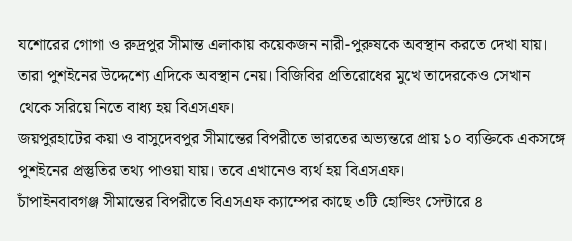যশোরের গোগা ও রুদ্রপুর সীমান্ত এলাকায় কয়েকজন নারী-পুরুষকে অবস্থান করতে দেখা যায়। তারা পুশইনের উদ্দেশ্যে এদিকে অবস্থান নেয়। বিজিবির প্রতিরোধের মুখে তাদেরকেও সেখান থেকে সরিয়ে নিতে বাধ্য হয় বিএসএফ।
জয়পুরহাটের কয়া ও বাসুদেবপুর সীমান্তের বিপরীতে ভারতের অভ্যন্তরে প্রায় ১০ ব্যক্তিকে একসঙ্গে পুশইনের প্রস্তুতির তথ্য পাওয়া যায়। তবে এখানেও ব্যর্থ হয় বিএসএফ।
চাঁপাইনবাবগঞ্জ সীমান্তের বিপরীতে বিএসএফ ক্যাম্পের কাছে ৩টি হোল্ডিং সেন্টারে ৪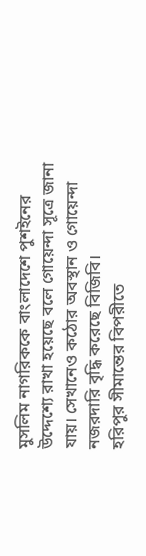মুসলিম নাগরিককে বাংলাদেশে পুশইনের উদ্দেশ্যে রাখা হয়েছে বলে গোয়েন্দা সূত্রে জানা যায়। সেখানেও কঠোর অবস্থান ও গোয়েন্দা নজরদারি বৃদ্ধি করেছে বিজিবি।
হরিপুর সীমান্তের বিপরীতে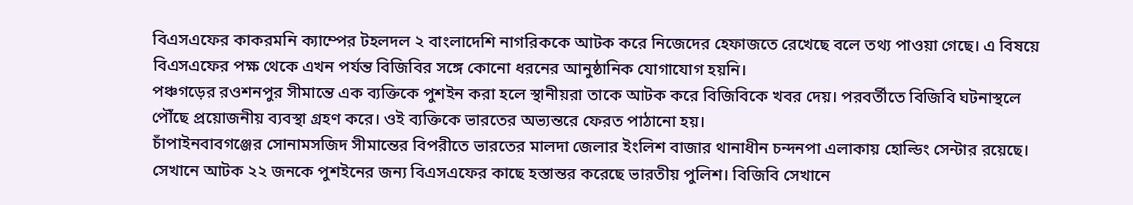বিএসএফের কাকরমনি ক্যাম্পের টহলদল ২ বাংলাদেশি নাগরিককে আটক করে নিজেদের হেফাজতে রেখেছে বলে তথ্য পাওয়া গেছে। এ বিষয়ে বিএসএফের পক্ষ থেকে এখন পর্যন্ত বিজিবির সঙ্গে কোনো ধরনের আনুষ্ঠানিক যোগাযোগ হয়নি।
পঞ্চগড়ের রওশনপুর সীমান্তে এক ব্যক্তিকে পুশইন করা হলে স্থানীয়রা তাকে আটক করে বিজিবিকে খবর দেয়। পরবর্তীতে বিজিবি ঘটনাস্থলে পৌঁছে প্রয়োজনীয় ব্যবস্থা গ্রহণ করে। ওই ব্যক্তিকে ভারতের অভ্যন্তরে ফেরত পাঠানো হয়।
চাঁপাইনবাবগঞ্জের সোনামসজিদ সীমান্তের বিপরীতে ভারতের মালদা জেলার ইংলিশ বাজার থানাধীন চন্দনপা এলাকায় হোল্ডিং সেন্টার রয়েছে। সেখানে আটক ২২ জনকে পুশইনের জন্য বিএসএফের কাছে হস্তান্তর করেছে ভারতীয় পুলিশ। বিজিবি সেখানে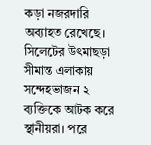কড়া নজরদারি অব্যাহত রেখেছে।
সিলেটের উৎমাছড়া সীমান্ত এলাকায় সন্দেহভাজন ২ ব্যক্তিকে আটক করে স্থানীয়রা। পরে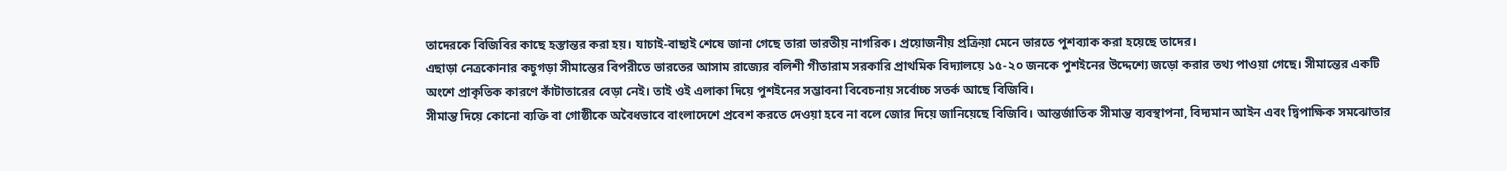তাদেরকে বিজিবির কাছে হস্তান্তর করা হয়। যাচাই-বাছাই শেষে জানা গেছে তারা ভারতীয় নাগরিক। প্রয়োজনীয় প্রক্রিয়া মেনে ভারতে পুশব্যাক করা হয়েছে তাদের।
এছাড়া নেত্রকোনার কচুগড়া সীমান্তের বিপরীতে ভারতের আসাম রাজ্যের বলিশী গীতারাম সরকারি প্রাথমিক বিদ্যালয়ে ১৫-২০ জনকে পুশইনের উদ্দেশ্যে জড়ো করার তথ্য পাওয়া গেছে। সীমান্তের একটি অংশে প্রাকৃতিক কারণে কাঁটাতারের বেড়া নেই। তাই ওই এলাকা দিয়ে পুশইনের সম্ভাবনা বিবেচনায় সর্বোচ্চ সতর্ক আছে বিজিবি।
সীমান্ত দিয়ে কোনো ব্যক্তি বা গোষ্ঠীকে অবৈধভাবে বাংলাদেশে প্রবেশ করতে দেওয়া হবে না বলে জোর দিয়ে জানিয়েছে বিজিবি। আন্তর্জাতিক সীমান্ত ব্যবস্থাপনা, বিদ্যমান আইন এবং দ্বিপাক্ষিক সমঝোতার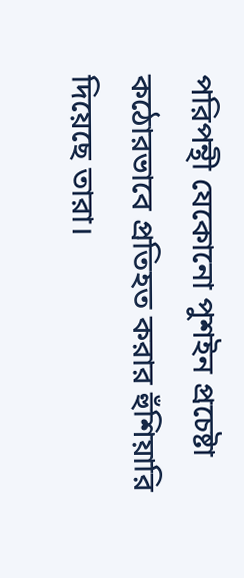পরিপন্থী যেকোনো পুশইন প্রচেষ্টা কঠোরভাবে প্রতিহত করার হুঁশিয়ারি দিয়েছে তারা।